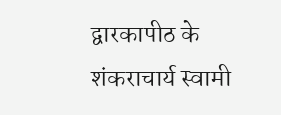द्वारकापीठ के शंकराचार्य स्वामी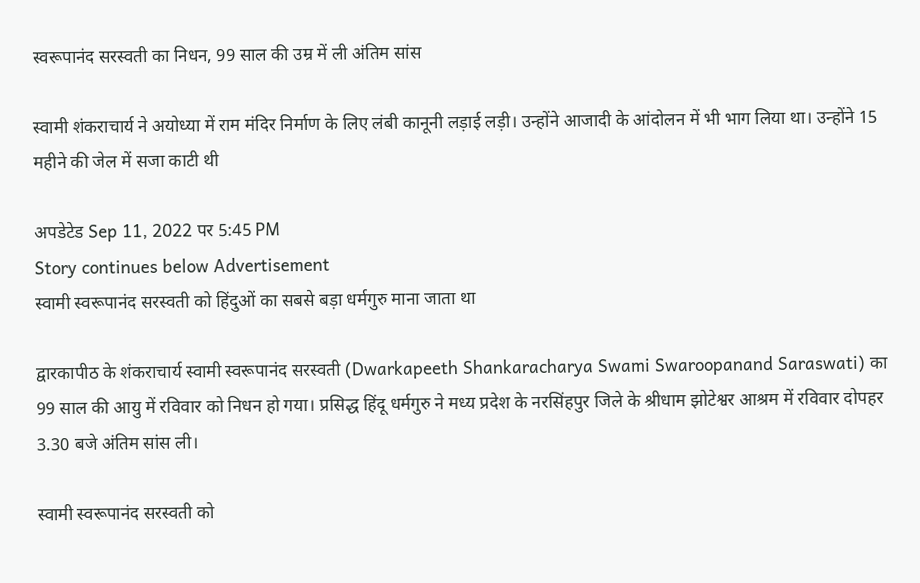स्वरूपानंद सरस्वती का निधन, 99 साल की उम्र में ली अंतिम सांस

स्वामी शंकराचार्य ने अयोध्या में राम मंदिर निर्माण के लिए लंबी कानूनी लड़ाई लड़ी। उन्होंने आजादी के आंदोलन में भी भाग लिया था। उन्होंने 15 महीने की जेल में सजा काटी थी

अपडेटेड Sep 11, 2022 पर 5:45 PM
Story continues below Advertisement
स्वामी स्वरूपानंद सरस्वती को हिंदुओं का सबसे बड़ा धर्मगुरु माना जाता था

द्वारकापीठ के शंकराचार्य स्वामी स्वरूपानंद सरस्वती (Dwarkapeeth Shankaracharya Swami Swaroopanand Saraswati) का 99 साल की आयु में रविवार को निधन हो गया। प्रसिद्ध हिंदू धर्मगुरु ने मध्य प्रदेश के नरसिंहपुर जिले के श्रीधाम झोटेश्वर आश्रम में रविवार दोपहर 3.30 बजे अंतिम सांस ली।

स्वामी स्वरूपानंद सरस्वती को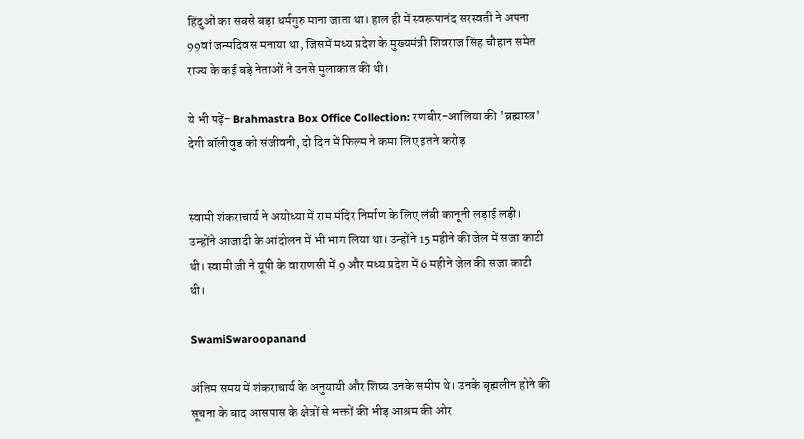हिंदुओं का सबसे बड़ा धर्मगुरु माना जाता था। हाल ही में स्वरूपानंद सरस्वती ने अपना 99वां जन्मदिवस मनाया था, जिसमें मध्य प्रदेश के मुख्यमंत्री शिवराज सिंह चौहान समेत राज्य के कई बड़े नेताओं ने उनसे मुलाकात की थी।

ये भी पढ़ें- Brahmastra Box Office Collection: रणबीर-आलिया की 'ब्रह्मास्त्र' देगी बॉलीवुड को संजीवनी, दो दिन में फिल्म ने कमा लिए इतने करोड़


स्वामी शंकराचार्य ने अयोध्या में राम मंदिर निर्माण के लिए लंबी कानूनी लड़ाई लड़ी। उन्होंने आजादी के आंदोलन में भी भाग लिया था। उन्होंने 15 महीने की जेल में सजा काटी थी। स्वामी जी ने यूपी के वाराणसी में 9 और मध्य प्रदेश में 6 महीने जेल की सजा काटी थी।

SwamiSwaroopanand

अंतिम समय में शंकराचार्य के अनुयायी और शिष्य उनके समीप थे। उनके बृह्मलीन होने की सूचना के बाद आसपास के क्षेत्रों से भक्तों की भीड़ आश्रम की ओर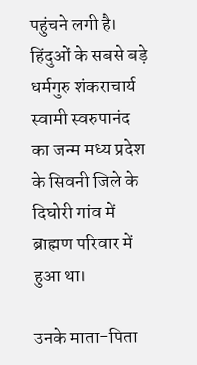पहुंचने लगी है। हिंदुओं के सबसे बड़े धर्मगुरु शंकराचार्य स्वामी स्वरुपानंद का जन्म मध्य प्रदेश के सिवनी जिले के दिघोरी गांव में ब्राह्मण परिवार में हुआ था।

उनके माता-पिता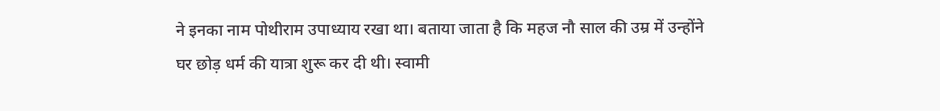ने इनका नाम पोथीराम उपाध्याय रखा था। बताया जाता है कि महज नौ साल की उम्र में उन्होंने घर छोड़ धर्म की यात्रा शुरू कर दी थी। स्वामी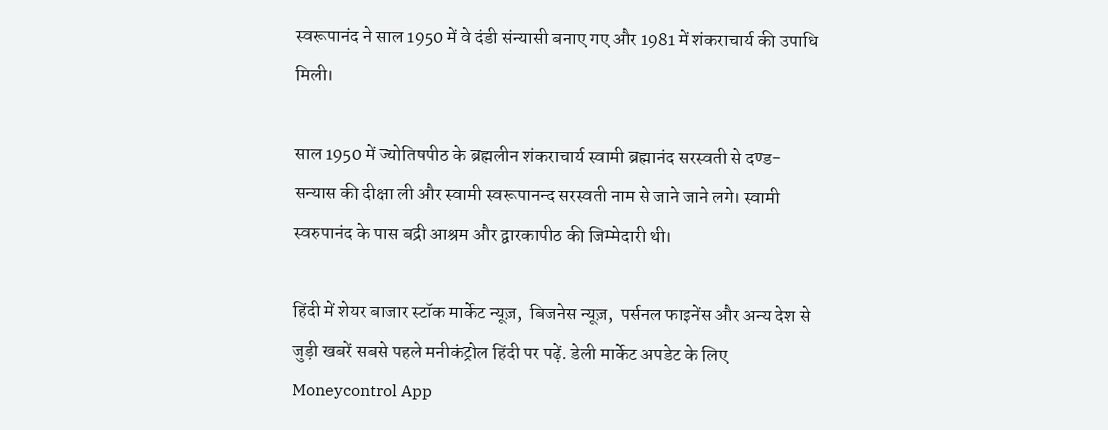स्वरूपानंद ने साल 1950 में वे दंडी संन्यासी बनाए गए और 1981 में शंकराचार्य की उपाधि मिली।

साल 1950 में ज्योतिषपीठ के ब्रह्मलीन शंकराचार्य स्वामी ब्रह्मानंद सरस्वती से दण्ड-सन्यास की दीक्षा ली और स्वामी स्वरूपानन्द सरस्वती नाम से जाने जाने लगे। स्वामी स्वरुपानंद के पास बद्री आश्रम और द्वारकापीठ की जिम्मेदारी थी।

हिंदी में शेयर बाजार स्टॉक मार्केट न्यूज़,  बिजनेस न्यूज़,  पर्सनल फाइनेंस और अन्य देश से जुड़ी खबरें सबसे पहले मनीकंट्रोल हिंदी पर पढ़ें. डेली मार्केट अपडेट के लिए Moneycontrol App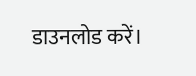डाउनलोड करें।